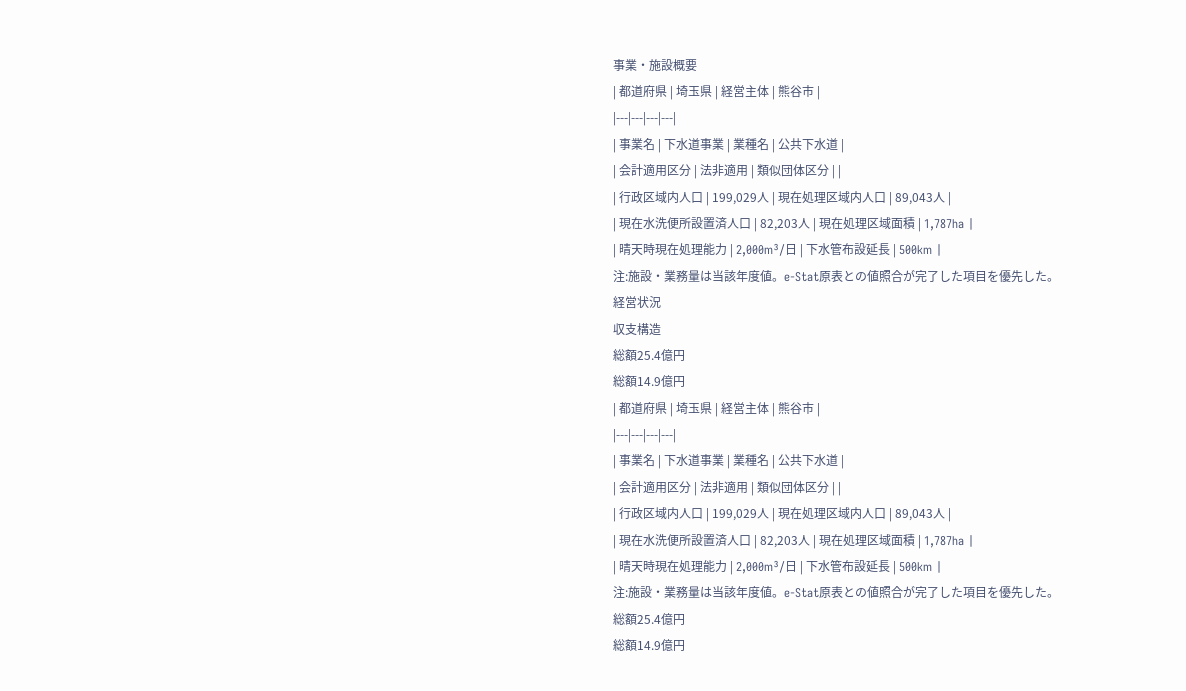事業・施設概要
| 都道府県 | 埼玉県 | 経営主体 | 熊谷市 |
|---|---|---|---|
| 事業名 | 下水道事業 | 業種名 | 公共下水道 |
| 会計適用区分 | 法非適用 | 類似団体区分 | |
| 行政区域内人口 | 199,029人 | 現在処理区域内人口 | 89,043人 |
| 現在水洗便所設置済人口 | 82,203人 | 現在処理区域面積 | 1,787ha |
| 晴天時現在処理能力 | 2,000m³/日 | 下水管布設延長 | 500km |
注:施設・業務量は当該年度値。e-Stat原表との値照合が完了した項目を優先した。
経営状況
収支構造
総額25.4億円
総額14.9億円
| 都道府県 | 埼玉県 | 経営主体 | 熊谷市 |
|---|---|---|---|
| 事業名 | 下水道事業 | 業種名 | 公共下水道 |
| 会計適用区分 | 法非適用 | 類似団体区分 | |
| 行政区域内人口 | 199,029人 | 現在処理区域内人口 | 89,043人 |
| 現在水洗便所設置済人口 | 82,203人 | 現在処理区域面積 | 1,787ha |
| 晴天時現在処理能力 | 2,000m³/日 | 下水管布設延長 | 500km |
注:施設・業務量は当該年度値。e-Stat原表との値照合が完了した項目を優先した。
総額25.4億円
総額14.9億円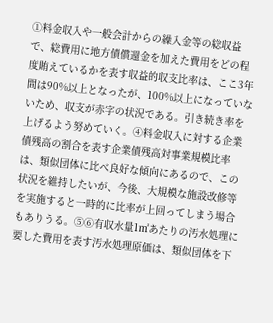①料金収入や一般会計からの繰入金等の総収益で、総費用に地方債償還金を加えた費用をどの程度賄えているかを表す収益的収支比率は、ここ3年間は90%以上となったが、100%以上になっていないため、収支が赤字の状況である。引き続き率を上げるよう努めていく。④料金収入に対する企業債残高の割合を表す企業債残高対事業規模比率は、類似団体に比べ良好な傾向にあるので、この状況を維持したいが、今後、大規模な施設改修等を実施すると一時的に比率が上回ってしまう場合もありうる。⑤⑥有収水量1㎥あたりの汚水処理に要した費用を表す汚水処理原価は、類似団体を下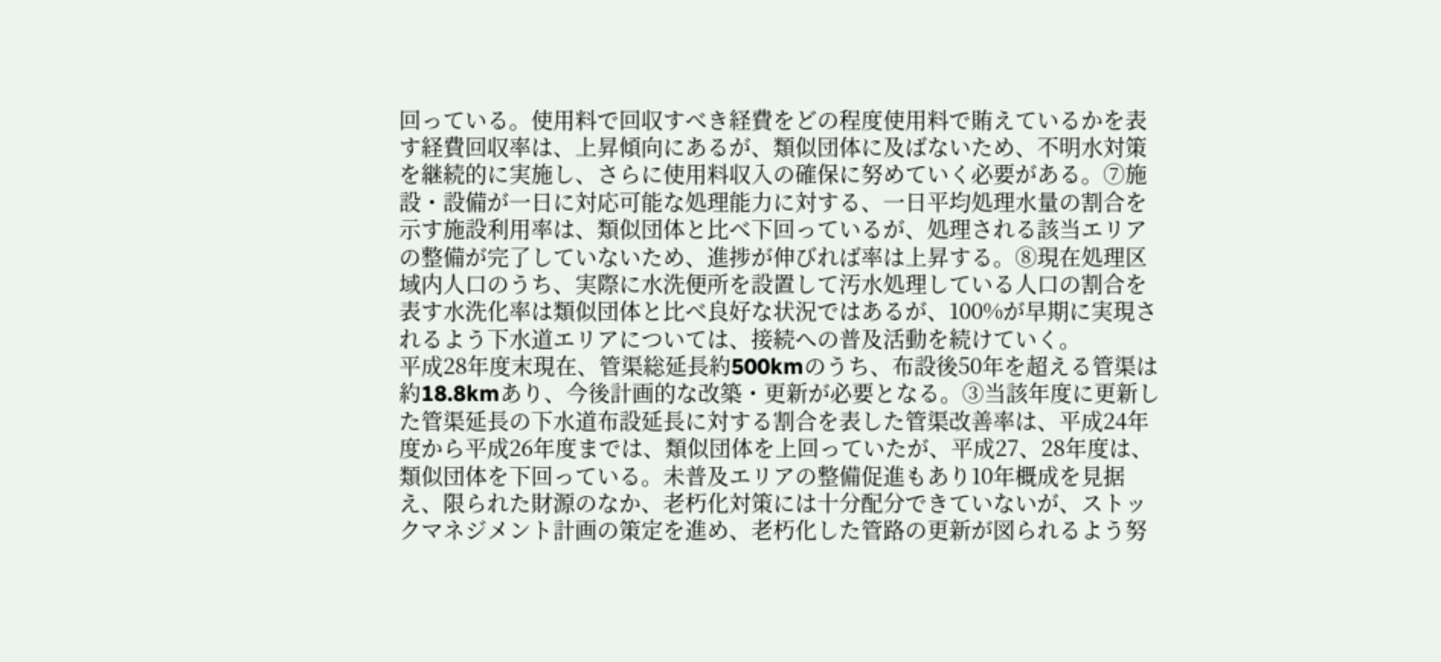回っている。使用料で回収すべき経費をどの程度使用料で賄えているかを表す経費回収率は、上昇傾向にあるが、類似団体に及ばないため、不明水対策を継続的に実施し、さらに使用料収入の確保に努めていく必要がある。⑦施設・設備が一日に対応可能な処理能力に対する、一日平均処理水量の割合を示す施設利用率は、類似団体と比べ下回っているが、処理される該当エリアの整備が完了していないため、進捗が伸びれば率は上昇する。⑧現在処理区域内人口のうち、実際に水洗便所を設置して汚水処理している人口の割合を表す水洗化率は類似団体と比べ良好な状況ではあるが、100%が早期に実現されるよう下水道エリアについては、接続への普及活動を続けていく。
平成28年度末現在、管渠総延長約500kmのうち、布設後50年を超える管渠は約18.8kmあり、今後計画的な改築・更新が必要となる。③当該年度に更新した管渠延長の下水道布設延長に対する割合を表した管渠改善率は、平成24年度から平成26年度までは、類似団体を上回っていたが、平成27、28年度は、類似団体を下回っている。未普及エリアの整備促進もあり10年概成を見据え、限られた財源のなか、老朽化対策には十分配分できていないが、ストックマネジメント計画の策定を進め、老朽化した管路の更新が図られるよう努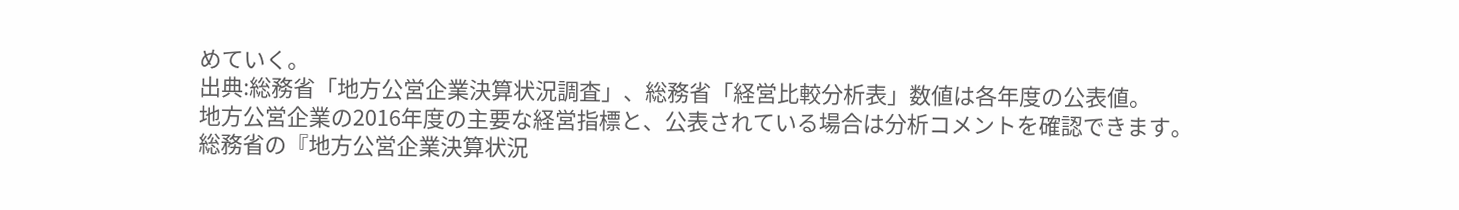めていく。
出典:総務省「地方公営企業決算状況調査」、総務省「経営比較分析表」数値は各年度の公表値。
地方公営企業の2016年度の主要な経営指標と、公表されている場合は分析コメントを確認できます。
総務省の『地方公営企業決算状況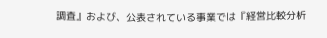調査』および、公表されている事業では『経営比較分析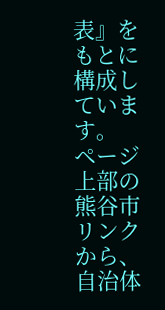表』をもとに構成しています。
ページ上部の熊谷市リンクから、自治体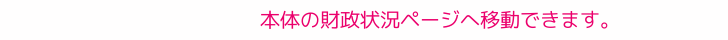本体の財政状況ページへ移動できます。